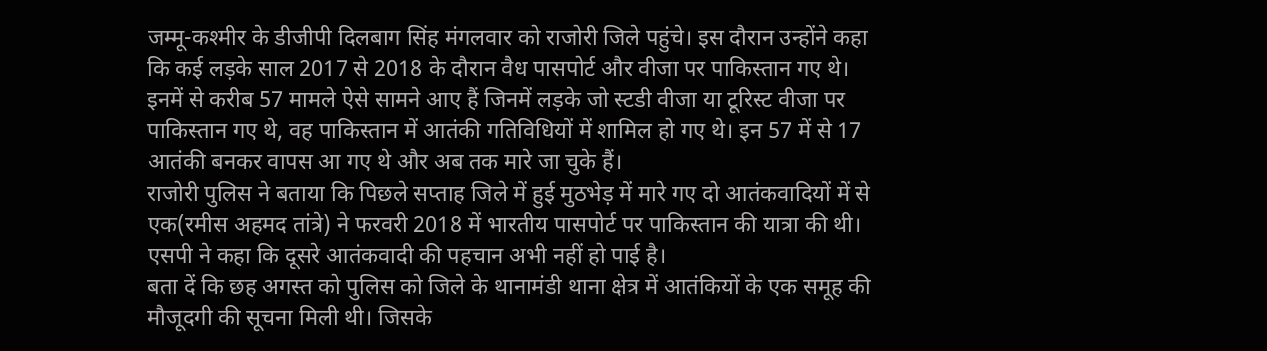जम्मू-कश्मीर के डीजीपी दिलबाग सिंह मंगलवार को राजोरी जिले पहुंचे। इस दौरान उन्होंने कहा कि कई लड़के साल 2017 से 2018 के दौरान वैध पासपोर्ट और वीजा पर पाकिस्तान गए थे। इनमें से करीब 57 मामले ऐसे सामने आए हैं जिनमें लड़के जो स्टडी वीजा या टूरिस्ट वीजा पर पाकिस्तान गए थे, वह पाकिस्तान में आतंकी गतिविधियों में शामिल हो गए थे। इन 57 में से 17 आतंकी बनकर वापस आ गए थे और अब तक मारे जा चुके हैं।
राजोरी पुलिस ने बताया कि पिछले सप्ताह जिले में हुई मुठभेड़ में मारे गए दो आतंकवादियों में से एक(रमीस अहमद तांत्रे) ने फरवरी 2018 में भारतीय पासपोर्ट पर पाकिस्तान की यात्रा की थी। एसपी ने कहा कि दूसरे आतंकवादी की पहचान अभी नहीं हो पाई है।
बता दें कि छह अगस्त को पुलिस को जिले के थानामंडी थाना क्षेत्र में आतंकियों के एक समूह की मौजूदगी की सूचना मिली थी। जिसके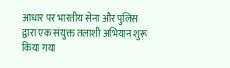आधार पर भारतीय सेना और पुलिस द्वारा एक संयुक्त तलाशी अभियान शुरू किया गया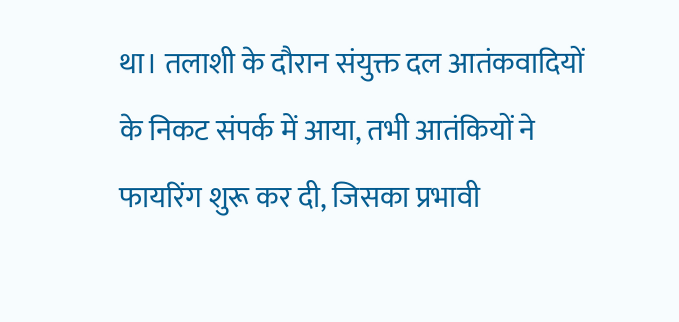था। तलाशी के दौरान संयुक्त दल आतंकवादियों के निकट संपर्क में आया, तभी आतंकियों ने फायरिंग शुरू कर दी, जिसका प्रभावी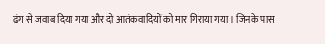ढंग से जवाब दिया गया और दो आतंकवादियों को मार गिराया गया। जिनके पास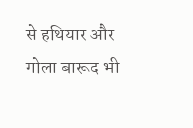से हथियार और गोला बारूद भी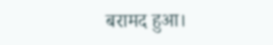बरामद हुआ।